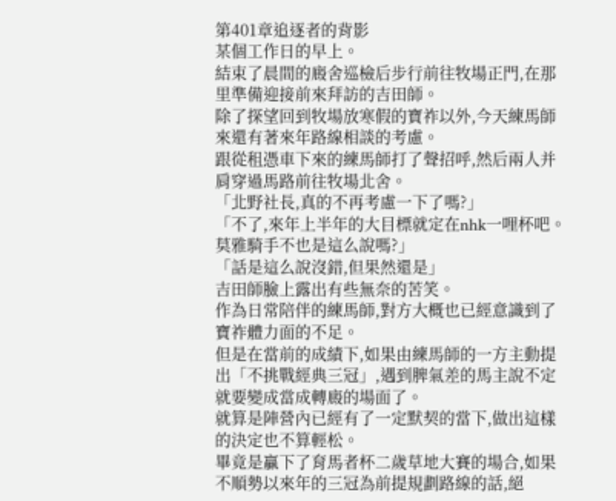第401章追逐者的背影
某個工作日的早上。
結束了晨間的廄舍巡檢后步行前往牧場正門,在那里準備迎接前來拜訪的吉田師。
除了探望回到牧場放寒假的寶祚以外,今天練馬師來還有著來年路線相談的考慮。
跟從租憑車下來的練馬師打了聲招呼,然后兩人并肩穿過馬路前往牧場北舍。
「北野社長,真的不再考慮一下了嗎?」
「不了,來年上半年的大目標就定在nhk一哩杯吧。莫雅騎手不也是這么說嗎?」
「話是這么說沒錯,但果然還是」
吉田師臉上露出有些無奈的苦笑。
作為日常陪伴的練馬師,對方大概也已經意識到了寶祚體力面的不足。
但是在當前的成績下,如果由練馬師的一方主動提出「不挑戰經典三冠」,遇到脾氣差的馬主說不定就要變成當成轉廄的場面了。
就算是陣營內已經有了一定默契的當下,做出這樣的決定也不算輕松。
畢竟是贏下了育馬者杯二歲草地大賽的場合,如果不順勢以來年的三冠為前提規劃路線的話,絕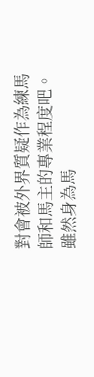對會被外界質疑作為練馬師和馬主的專業程度吧。
雖然身為馬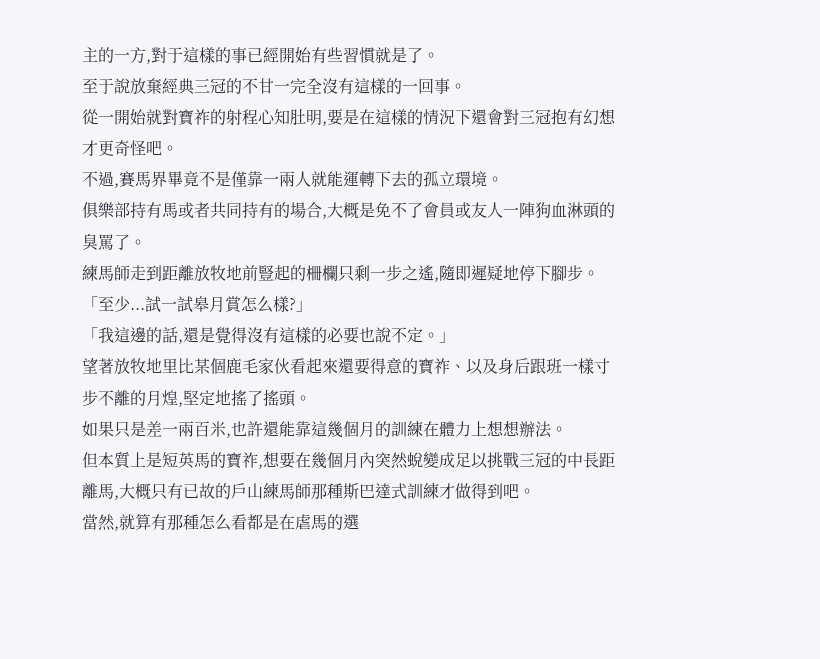主的一方,對于這樣的事已經開始有些習慣就是了。
至于說放棄經典三冠的不甘一完全沒有這樣的一回事。
從一開始就對寶祚的射程心知肚明,要是在這樣的情況下還會對三冠抱有幻想才更奇怪吧。
不過,賽馬界畢竟不是僅靠一兩人就能運轉下去的孤立環境。
俱樂部持有馬或者共同持有的場合,大概是免不了會員或友人一陣狗血淋頭的臭罵了。
練馬師走到距離放牧地前豎起的柵欄只剩一步之遙,隨即遲疑地停下腳步。
「至少...試一試皋月賞怎么樣?」
「我這邊的話,還是覺得沒有這樣的必要也說不定。」
望著放牧地里比某個鹿毛家伙看起來還要得意的寶祚、以及身后跟班一樣寸步不離的月煌,堅定地搖了搖頭。
如果只是差一兩百米,也許還能靠這幾個月的訓練在體力上想想辦法。
但本質上是短英馬的寶祚,想要在幾個月內突然蛻變成足以挑戰三冠的中長距離馬,大概只有已故的戶山練馬師那種斯巴達式訓練才做得到吧。
當然,就算有那種怎么看都是在虐馬的選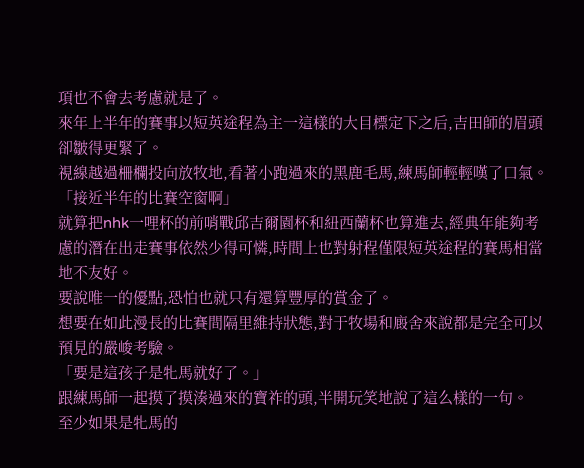項也不會去考慮就是了。
來年上半年的賽事以短英途程為主一這樣的大目標定下之后,吉田師的眉頭卻皺得更緊了。
視線越過柵欄投向放牧地,看著小跑過來的黑鹿毛馬,練馬師輕輕嘆了口氣。
「接近半年的比賽空窗啊」
就算把nhk一哩杯的前哨戰邱吉爾園杯和紐西蘭杯也算進去,經典年能夠考慮的潛在出走賽事依然少得可憐,時間上也對射程僅限短英途程的賽馬相當地不友好。
要說唯一的優點,恐怕也就只有還算豐厚的賞金了。
想要在如此漫長的比賽間隔里維持狀態,對于牧場和廄舍來說都是完全可以預見的嚴峻考驗。
「要是這孩子是牝馬就好了。」
跟練馬師一起摸了摸湊過來的寶祚的頭,半開玩笑地說了這么樣的一句。
至少如果是牝馬的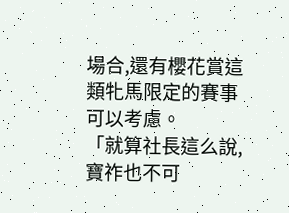場合,還有櫻花賞這類牝馬限定的賽事可以考慮。
「就算社長這么說,寶祚也不可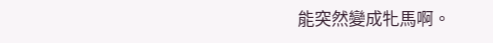能突然變成牝馬啊。